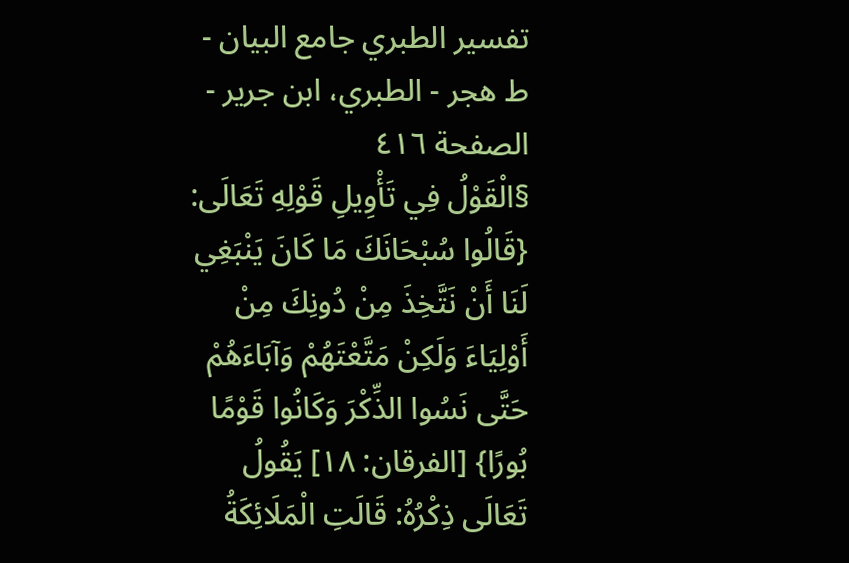تفسير الطبري جامع البيان - ط هجر - الطبري، ابن جرير - الصفحة ٤١٦
§الْقَوْلُ فِي تَأْوِيلِ قَوْلِهِ تَعَالَى: {قَالُوا سُبْحَانَكَ مَا كَانَ يَنْبَغِي لَنَا أَنْ نَتَّخِذَ مِنْ دُونِكَ مِنْ أَوْلِيَاءَ وَلَكِنْ مَتَّعْتَهُمْ وَآبَاءَهُمْ حَتَّى نَسُوا الذِّكْرَ وَكَانُوا قَوْمًا بُورًا} [الفرقان: ١٨] يَقُولُ تَعَالَى ذِكْرُهُ: قَالَتِ الْمَلَائِكَةُ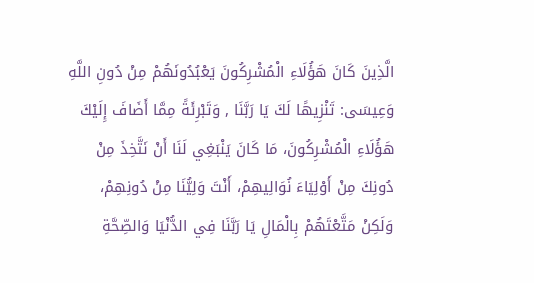الَّذِينَ كَانَ هَؤُلَاءِ الْمُشْرِكُونَ يَعْبُدُونَهُمْ مِنْ دُونِ اللَّهِ وَعِيسَى: تَنْزِيهًا لَكَ يَا رَبَّنَا , وَتَبْرِئَةً مِمَّا أَضَافَ إِلَيْكَ هَؤُلَاءِ الْمُشْرِكُونَ، مَا كَانَ يَنْبَغِي لَنَا أَنْ نَتَّخِذَ مِنْ دُونِكَ مِنْ أَوْلِيَاءَ نُوَالِيهِمْ، أَنْتَ وَلِيُّنَا مِنْ دُونِهِمْ، وَلَكِنْ مَتَّعْتَهُمْ بِالْمَالِ يَا رَبَّنَا فِي الدُّنْيَا وَالصِّحَّةِ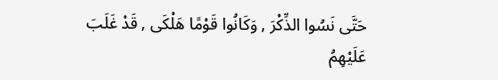حَتَّى نَسُوا الذِّكْرَ , وَكَانُوا قَوْمًا هَلْكَى , قَدْ غَلَبَ عَلَيْهِمُ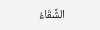الشَّقَاءُ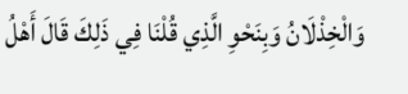وَالْخِذْلَانُ وَبِنَحْوِ الَّذِي قُلْنَا فِي ذَلِكَ قَالَ أَهْلُ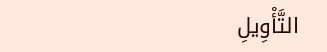التَّأْوِيلِ